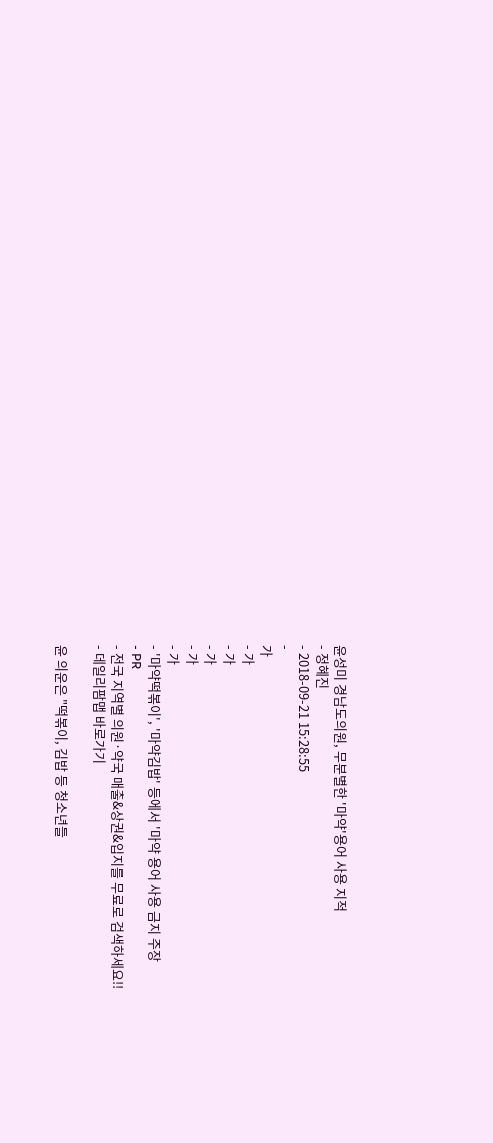윤성미 경남도의원, 무분별한 '마약'용어 사용 지적
- 정혜진
- 2018-09-21 15:28:55
-
가
- 가
- 가
- 가
- 가
- 가
- '마약떡볶이', '마약김밥' 등에서 '마약 용어 사용 금지 주장
- PR
- 전국 지역별 의원·약국 매출&상권&입지를 무료로 검색하세요!!
- 데일리팜맵 바로가기

윤 의운은 "떡볶이, 김밥 등 청소년들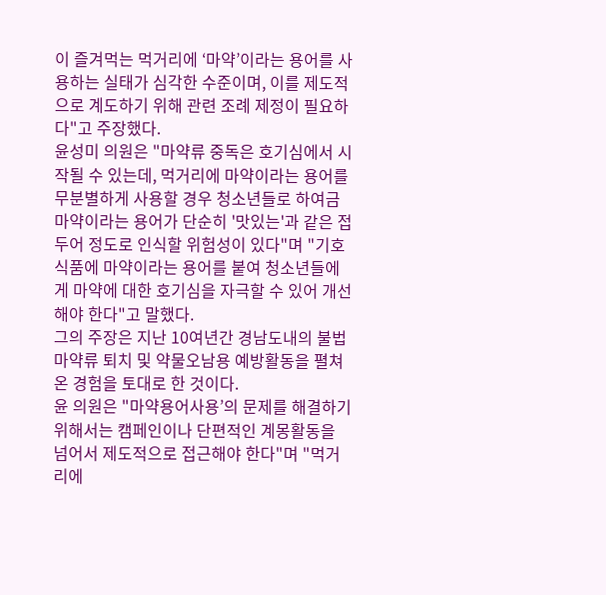이 즐겨먹는 먹거리에 ‘마약’이라는 용어를 사용하는 실태가 심각한 수준이며, 이를 제도적으로 계도하기 위해 관련 조례 제정이 필요하다"고 주장했다.
윤성미 의원은 "마약류 중독은 호기심에서 시작될 수 있는데, 먹거리에 마약이라는 용어를 무분별하게 사용할 경우 청소년들로 하여금 마약이라는 용어가 단순히 '맛있는'과 같은 접두어 정도로 인식할 위험성이 있다"며 "기호식품에 마약이라는 용어를 붙여 청소년들에게 마약에 대한 호기심을 자극할 수 있어 개선해야 한다"고 말했다.
그의 주장은 지난 10여년간 경남도내의 불법 마약류 퇴치 및 약물오남용 예방활동을 펼쳐온 경험을 토대로 한 것이다.
윤 의원은 "마약용어사용’의 문제를 해결하기 위해서는 캠페인이나 단편적인 계몽활동을 넘어서 제도적으로 접근해야 한다"며 "먹거리에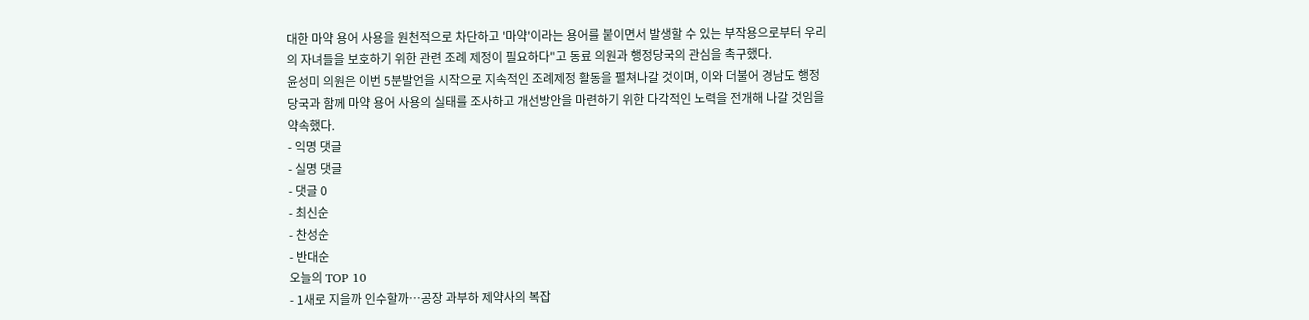대한 마약 용어 사용을 원천적으로 차단하고 '마약'이라는 용어를 붙이면서 발생할 수 있는 부작용으로부터 우리의 자녀들을 보호하기 위한 관련 조례 제정이 필요하다"고 동료 의원과 행정당국의 관심을 촉구했다.
윤성미 의원은 이번 5분발언을 시작으로 지속적인 조례제정 활동을 펼쳐나갈 것이며, 이와 더불어 경남도 행정당국과 함께 마약 용어 사용의 실태를 조사하고 개선방안을 마련하기 위한 다각적인 노력을 전개해 나갈 것임을 약속했다.
- 익명 댓글
- 실명 댓글
- 댓글 0
- 최신순
- 찬성순
- 반대순
오늘의 TOP 10
- 1새로 지을까 인수할까…공장 과부하 제약사의 복잡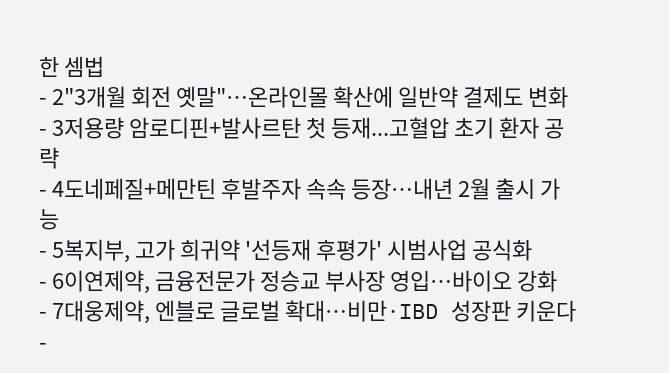한 셈법
- 2"3개월 회전 옛말"…온라인몰 확산에 일반약 결제도 변화
- 3저용량 암로디핀+발사르탄 첫 등재...고혈압 초기 환자 공략
- 4도네페질+메만틴 후발주자 속속 등장…내년 2월 출시 가능
- 5복지부, 고가 희귀약 '선등재 후평가' 시범사업 공식화
- 6이연제약, 금융전문가 정승교 부사장 영입…바이오 강화
- 7대웅제약, 엔블로 글로벌 확대…비만·IBD 성장판 키운다
-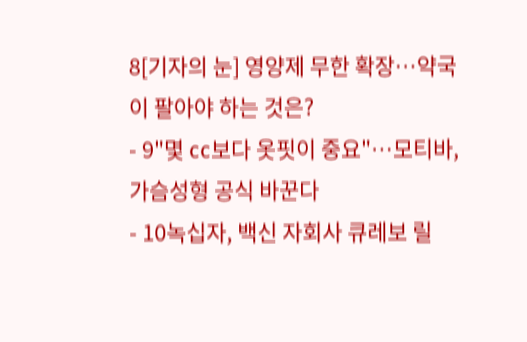8[기자의 눈] 영양제 무한 확장…약국이 팔아야 하는 것은?
- 9"몇 cc보다 옷핏이 중요"…모티바, 가슴성형 공식 바꾼다
- 10녹십자, 백신 자회사 큐레보 릴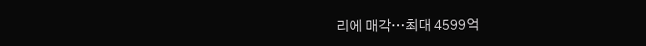리에 매각…최대 4599억